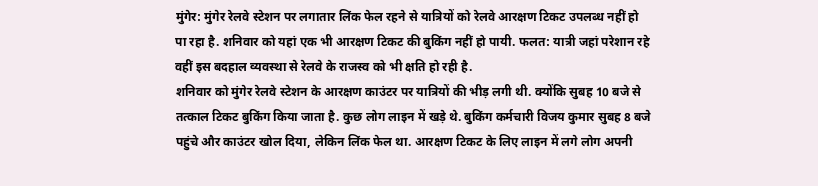मुंगेर: मुंगेर रेलवे स्टेशन पर लगातार लिंक फेल रहने से यात्रियों को रेलवे आरक्षण टिकट उपलब्ध नहीं हो पा रहा है. शनिवार को यहां एक भी आरक्षण टिकट की बुकिंग नहीं हो पायी. फलत: यात्री जहां परेशान रहे वहीं इस बदहाल व्यवस्था से रेलवे के राजस्व को भी क्षति हो रही है.
शनिवार को मुंगेर रेलवे स्टेशन के आरक्षण काउंटर पर यात्रियों की भीड़ लगी थी. क्योंकि सुबह 10 बजे से तत्काल टिकट बुकिंग किया जाता है. कुछ लोग लाइन में खड़े थे. बुकिंग कर्मचारी विजय कुमार सुबह 8 बजे पहुंचे और काउंटर खोल दिया, लेकिन लिंक फेल था. आरक्षण टिकट के लिए लाइन में लगे लोग अपनी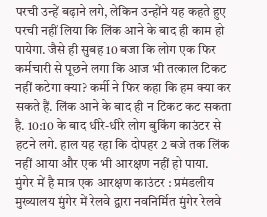परची उन्हें बढ़ाने लगे, लेकिन उन्होंने यह कहते हुए परची नहीं लिया कि लिंक आने के बाद ही काम हो पायेगा. जैसे ही सुबह 10 बजा कि लोग एक फिर कर्मचारी से पूछने लगा कि आज भी तत्काल टिकट नहीं कटेगा क्या? कर्मी ने फिर कहा कि हम क्या कर सकते हैं. लिंक आने के बाद ही न टिकट कट सकता है. 10:10 के बाद धीरे-धीरे लोग बुकिंग काउंटर से हटने लगे. हाल यह रहा कि दोपहर 2 बजे तक लिंक नहीं आया और एक भी आरक्षण नहीं हो पाया.
मुंगेर में है मात्र एक आरक्षण काउंटर : प्रमंडलीय मुख्यालय मुंगेर में रेलवे द्वारा नवनिर्मित मुंगेर रेलवे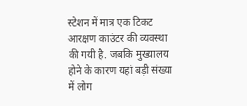स्टेशन में मात्र एक टिकट आरक्षण काउंटर की व्यवस्था की गयी है. जबकि मुख्यालय होने के कारण यहां बड़ी संख्या में लोग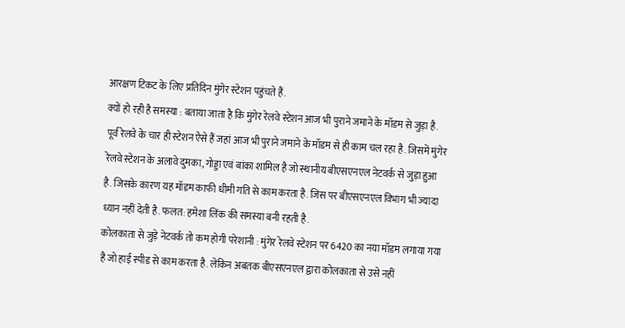आरक्षण टिकट के लिए प्रतिदिन मुंगेर स्टेशन पहुंचते हैं.
क्यों हो रही है समस्या : बताया जाता है कि मुंगेर रेलवे स्टेशन आज भी पुराने जमाने के मॉडम से जुड़ा है. पूर्व रेलवे के चार ही स्टेशन ऐसे हैं जहां आज भी पुराने जमाने के मॉडम से ही काम चल रहा है. जिसमें मुंगेर रेलवे स्टेशन के अलावे दुमका, गोड्डा एवं बांका शामिल है जो स्थानीय बीएसएनएल नेटवर्क से जुड़ा हुआ है. जिसके कारण यह मॉडम काफी धीमी गति से काम करता है. जिस पर बीएसएनएल विभाग भी ज्यादा ध्यान नहीं देती है. फलत: हमेशा लिंक की समस्या बनी रहती है.
कोलकाता से जुड़े नेटवर्क तो कम होगी परेशानी : मुंगेर रेलवे स्टेशन पर 6420 का नया मॉडम लगाया गया है जो हाई स्पीड से काम करता है. लेकिन अबतक बीएसएनएल द्वारा कोलकाता से उसे नहीं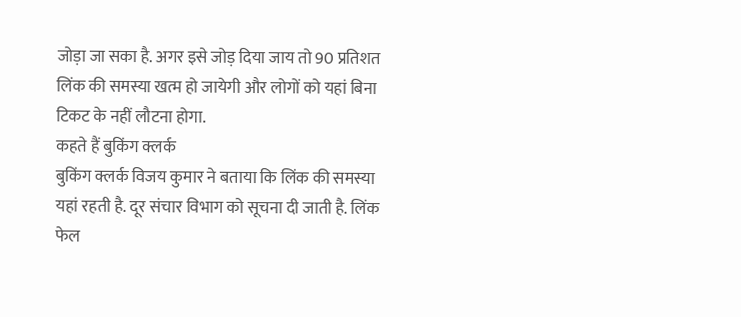जोड़ा जा सका है. अगर इसे जोड़ दिया जाय तो 90 प्रतिशत लिंक की समस्या खत्म हो जायेगी और लोगों को यहां बिना टिकट के नहीं लौटना होगा.
कहते हैं बुकिंग क्लर्क
बुकिंग क्लर्क विजय कुमार ने बताया कि लिंक की समस्या यहां रहती है. दूर संचार विभाग को सूचना दी जाती है. लिंक फेल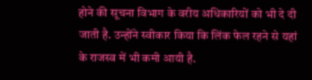होने की सूचना विभाग के वरीय अधिकारियों को भी दे दी जाती है. उन्होंने स्वीकार किया कि लिंक फेल रहने से यहां के राजस्व में भी कमी आयी है.